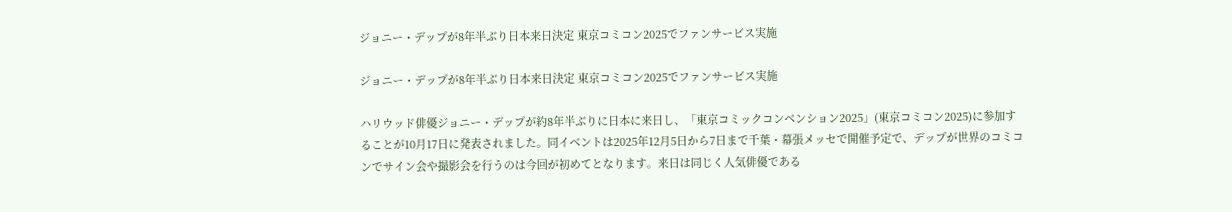ジョニー・デップが8年半ぶり日本来日決定 東京コミコン2025でファンサービス実施

ジョニー・デップが8年半ぶり日本来日決定 東京コミコン2025でファンサービス実施

ハリウッド俳優ジョニー・デップが約8年半ぶりに日本に来日し、「東京コミックコンベンション2025」(東京コミコン2025)に参加することが10月17日に発表されました。同イベントは2025年12月5日から7日まで千葉・幕張メッセで開催予定で、デップが世界のコミコンでサイン会や撮影会を行うのは今回が初めてとなります。来日は同じく人気俳優である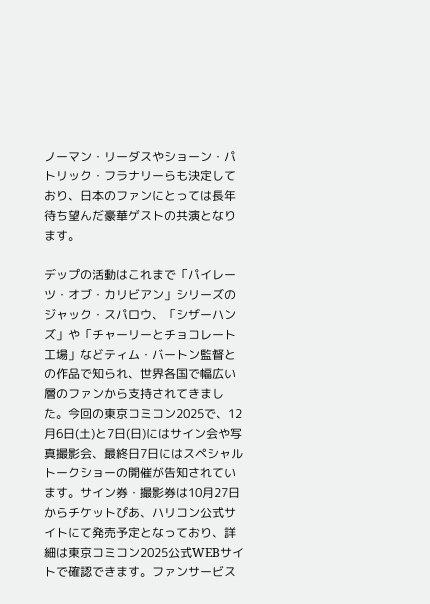ノーマン・リーダスやショーン・パトリック・フラナリーらも決定しており、日本のファンにとっては長年待ち望んだ豪華ゲストの共演となります。

デップの活動はこれまで「パイレーツ・オブ・カリビアン」シリーズのジャック・スパロウ、「シザーハンズ」や「チャーリーとチョコレート工場」などティム・バートン監督との作品で知られ、世界各国で幅広い層のファンから支持されてきました。今回の東京コミコン2025で、12月6日(土)と7日(日)にはサイン会や写真撮影会、最終日7日にはスペシャルトークショーの開催が告知されています。サイン券・撮影券は10月27日からチケットぴあ、ハリコン公式サイトにて発売予定となっており、詳細は東京コミコン2025公式WEBサイトで確認できます。ファンサービス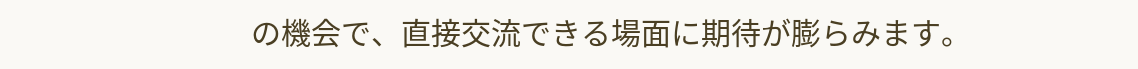の機会で、直接交流できる場面に期待が膨らみます。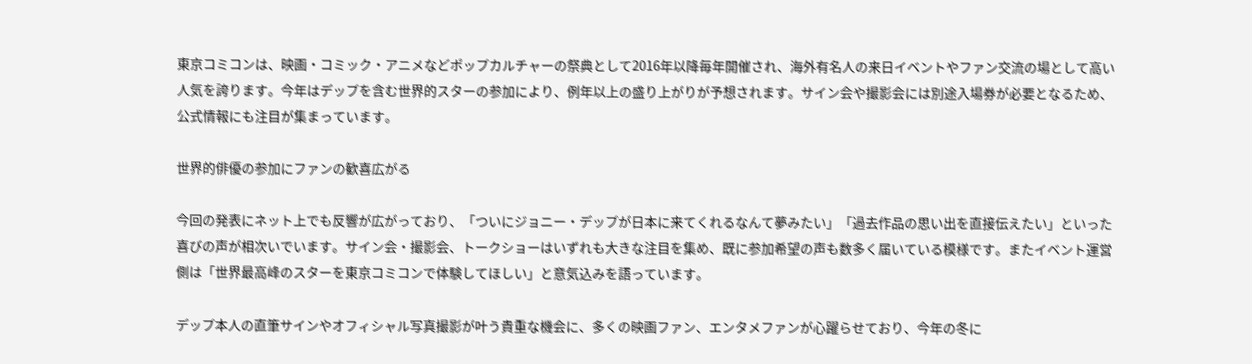東京コミコンは、映画・コミック・アニメなどポップカルチャーの祭典として2016年以降毎年開催され、海外有名人の来日イベントやファン交流の場として高い人気を誇ります。今年はデップを含む世界的スターの参加により、例年以上の盛り上がりが予想されます。サイン会や撮影会には別途入場券が必要となるため、公式情報にも注目が集まっています。

世界的俳優の参加にファンの歓喜広がる

今回の発表にネット上でも反響が広がっており、「ついにジョニー・デップが日本に来てくれるなんて夢みたい」「過去作品の思い出を直接伝えたい」といった喜びの声が相次いでいます。サイン会・撮影会、トークショーはいずれも大きな注目を集め、既に参加希望の声も数多く届いている模様です。またイベント運営側は「世界最高峰のスターを東京コミコンで体験してほしい」と意気込みを語っています。

デップ本人の直筆サインやオフィシャル写真撮影が叶う貴重な機会に、多くの映画ファン、エンタメファンが心躍らせており、今年の冬に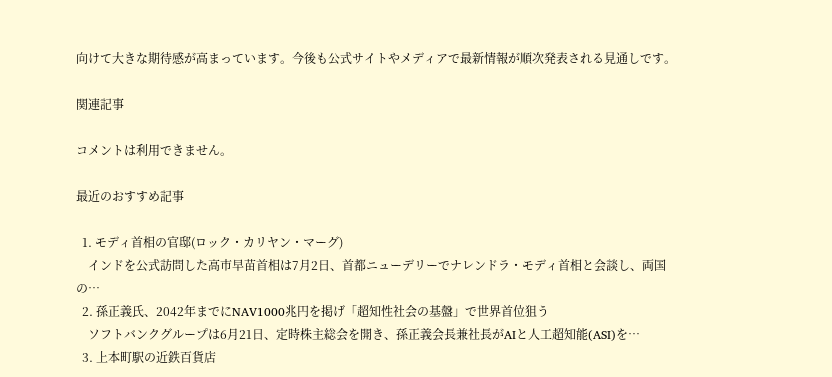向けて大きな期待感が高まっています。今後も公式サイトやメディアで最新情報が順次発表される見通しです。

関連記事

コメントは利用できません。

最近のおすすめ記事

  1. モディ首相の官邸(ロック・カリヤン・マーグ)
    インドを公式訪問した高市早苗首相は7月2日、首都ニューデリーでナレンドラ・モディ首相と会談し、両国の…
  2. 孫正義氏、2042年までにNAV1000兆円を掲げ「超知性社会の基盤」で世界首位狙う
    ソフトバンクグループは6月21日、定時株主総会を開き、孫正義会長兼社長がAIと人工超知能(ASI)を…
  3. 上本町駅の近鉄百貨店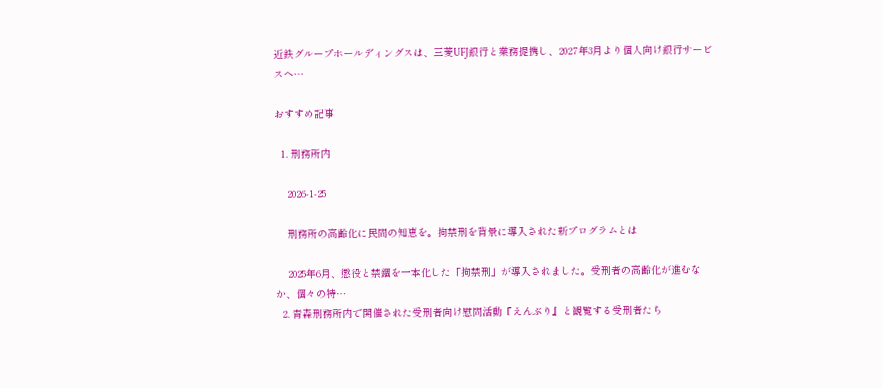近鉄グループホールディングスは、三菱UFJ銀行と業務提携し、2027年3月より個人向け銀行サービスへ…

おすすめ記事

  1. 刑務所内

    2026-1-25

    刑務所の高齢化に民間の知恵を。拘禁刑を背景に導入された新プログラムとは

    2025年6月、懲役と禁錮を一本化した「拘禁刑」が導入されました。受刑者の高齢化が進むなか、個々の特…
  2. 青森刑務所内で開催された受刑者向け慰問活動『えんぶり』と観覧する受刑者たち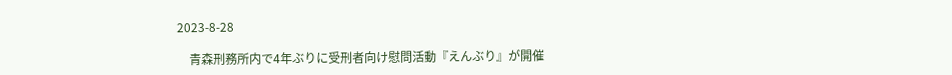2023-8-28

    青森刑務所内で4年ぶりに受刑者向け慰問活動『えんぶり』が開催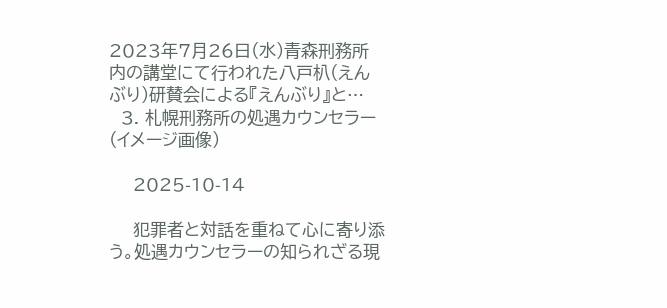2023年7月26日(水)青森刑務所内の講堂にて行われた八戸朳(えんぶり)研賛会による『えんぶり』と…
  3. 札幌刑務所の処遇カウンセラー(イメージ画像)

    2025-10-14

    犯罪者と対話を重ねて心に寄り添う。処遇カウンセラーの知られざる現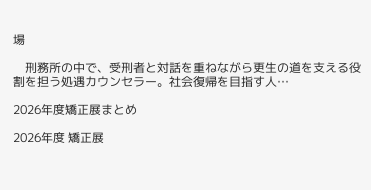場

    刑務所の中で、受刑者と対話を重ねながら更生の道を支える役割を担う処遇カウンセラー。社会復帰を目指す人…

2026年度矯正展まとめ

2026年度 矯正展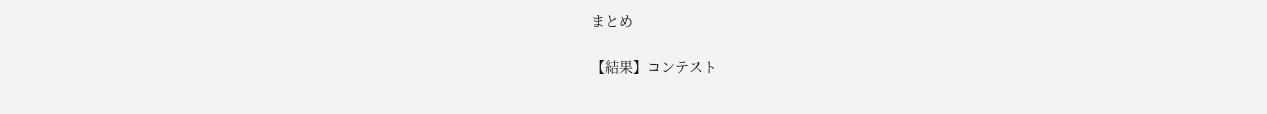まとめ

【結果】コンテスト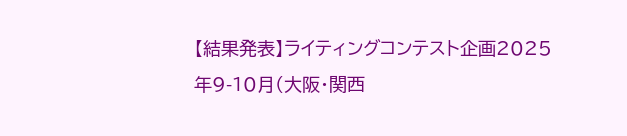【結果発表】ライティングコンテスト企画2025年9-10月(大阪・関西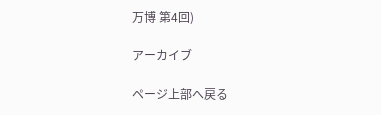万博 第4回)

アーカイブ

ページ上部へ戻る